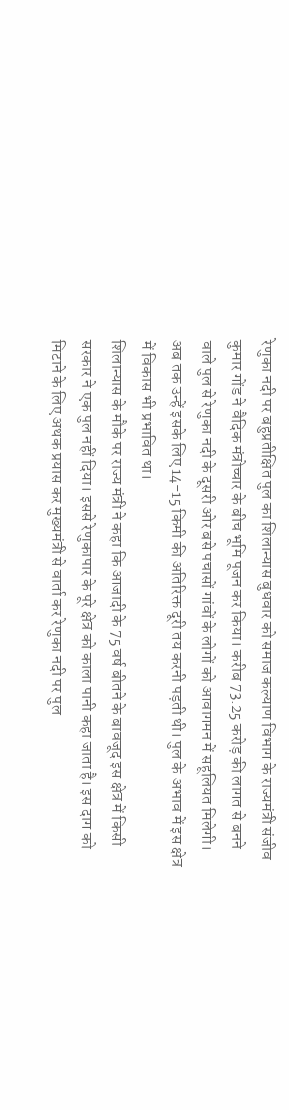रेणुका नदी पर बहुप्रतीक्षित पुल का शिलान्यास बुधवार को समाज कल्याण विभाग के राज्यमंत्री संजीव कुमार गोंड ने वैदिक मंत्रोच्चार के बीच भूमि पूजन कर किया। करीब 73.25 करोड़ की लागत से बनने वाले पुल से रेणुका नदी के दूसरी ओर बसे पचासों गांवों के लोगों को आवागमन में सहूलियत मिलेगी। अब तक उन्हें इसके लिए 14-15 किमी की अतिरिक्त दूरी तय करनी पड़ती थी। पुल के अभाव में इस क्षेत्र में विकास भी प्रभावित था।
शिलान्यास के मौके पर राज्य मंत्री ने कहा कि आजादी के 75 वर्ष बीतने के बावजूद इस क्षेत्र में किसी सरकार ने एक पुल नहीं दिया। इससे रेणुकापार के पूरे क्षेत्र को काला पानी कहा जाता है। इस दाग को मिटाने के लिए अथक प्रयास कर मुख्यमंत्री से वार्ता कर रेणुका नदी पर पुल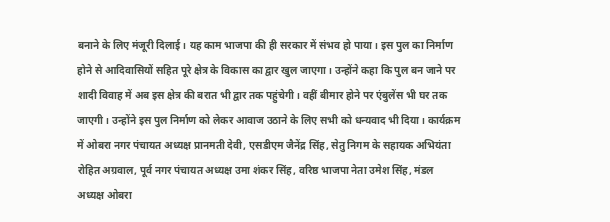बनाने के लिए मंजूरी दिलाई। यह काम भाजपा की ही सरकार में संभव हो पाया। इस पुल का निर्माण होने से आदिवासियों सहित पूरे क्षेत्र के विकास का द्वार खुल जाएगा। उन्होंने कहा कि पुल बन जाने पर शादी विवाह में अब इस क्षेत्र की बरात भी द्वार तक पहुंचेगी। वहीं बीमार होने पर एंबुलेंस भी घर तक जाएगी। उन्होंने इस पुल निर्माण को लेकर आवाज उठाने के लिए सभी को धन्यवाद भी दिया। कार्यक्रम में ओबरा नगर पंचायत अध्यक्ष प्रानमती देवी, एसडीएम जैनेंद्र सिंह, सेतु निगम के सहायक अभियंता रोहित अग्रवाल, पूर्व नगर पंचायत अध्यक्ष उमा शंकर सिंह, वरिष्ठ भाजपा नेता उमेश सिंह, मंडल अध्यक्ष ओबरा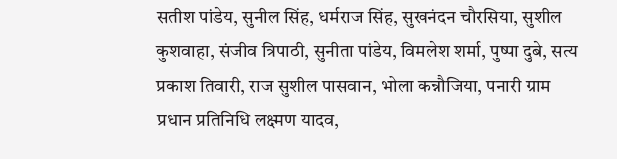सतीश पांडेय, सुनील सिंह, धर्मराज सिंह, सुखनंदन चौरसिया, सुशील कुशवाहा, संजीव त्रिपाठी, सुनीता पांडेय, विमलेश शर्मा, पुष्पा दुबे, सत्य प्रकाश तिवारी, राज सुशील पासवान, भोला कन्नौजिया, पनारी ग्राम प्रधान प्रतिनिधि लक्ष्मण यादव,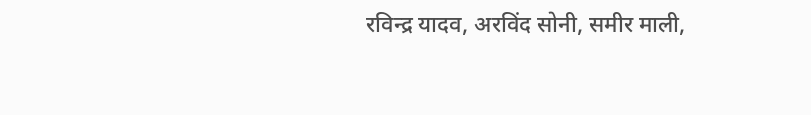रविन्द्र यादव, अरविंद सोनी, समीर माली,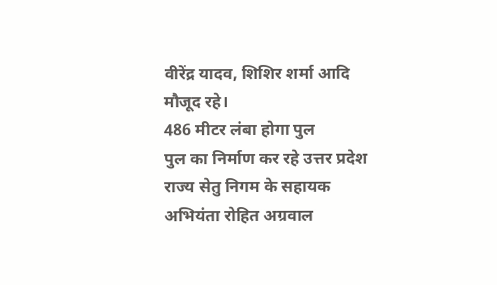वीरेंद्र यादव, शिशिर शर्मा आदि मौजूद रहे।
486 मीटर लंबा होगा पुल
पुल का निर्माण कर रहे उत्तर प्रदेश राज्य सेतु निगम के सहायक अभियंता रोहित अग्रवाल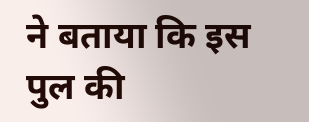ने बताया कि इस पुल की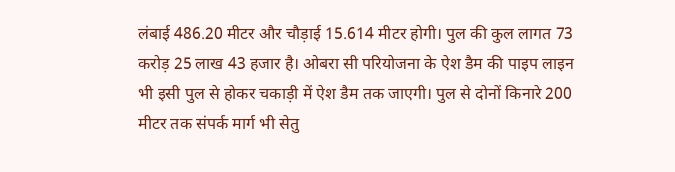लंबाई 486.20 मीटर और चौड़ाई 15.614 मीटर होगी। पुल की कुल लागत 73 करोड़ 25 लाख 43 हजार है। ओबरा सी परियोजना के ऐश डैम की पाइप लाइन भी इसी पुल से होकर चकाड़ी में ऐश डैम तक जाएगी। पुल से दोनों किनारे 200 मीटर तक संपर्क मार्ग भी सेतु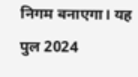निगम बनाएगा। यह पुल 2024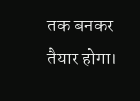तक बनकर तैयार होगा।